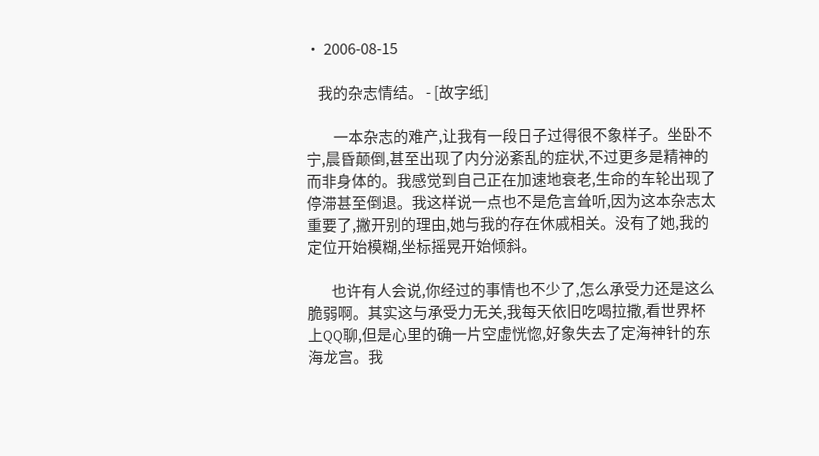• 2006-08-15

    我的杂志情结。 - [故字纸]

         一本杂志的难产,让我有一段日子过得很不象样子。坐卧不宁,晨昏颠倒,甚至出现了内分泌紊乱的症状,不过更多是精神的而非身体的。我感觉到自己正在加速地衰老,生命的车轮出现了停滞甚至倒退。我这样说一点也不是危言耸听,因为这本杂志太重要了,撇开别的理由,她与我的存在休戚相关。没有了她,我的定位开始模糊,坐标摇晃开始倾斜。

        也许有人会说,你经过的事情也不少了,怎么承受力还是这么脆弱啊。其实这与承受力无关,我每天依旧吃喝拉撒,看世界杯上QQ聊,但是心里的确一片空虚恍惚,好象失去了定海神针的东海龙宫。我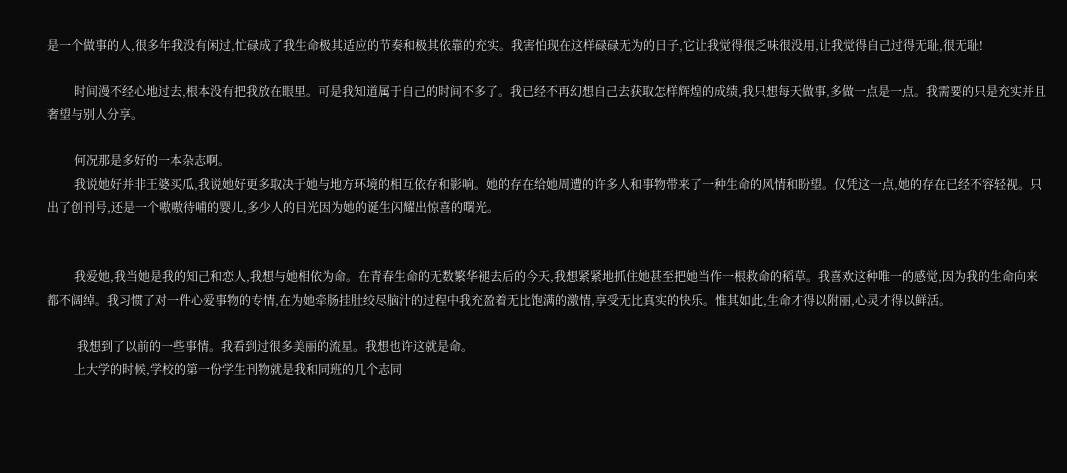是一个做事的人,很多年我没有闲过,忙碌成了我生命极其适应的节奏和极其依靠的充实。我害怕现在这样碌碌无为的日子,它让我觉得很乏味很没用,让我觉得自己过得无耻,很无耻!

         时间漫不经心地过去,根本没有把我放在眼里。可是我知道属于自己的时间不多了。我已经不再幻想自己去获取怎样辉煌的成绩,我只想每天做事,多做一点是一点。我需要的只是充实并且奢望与别人分享。

         何况那是多好的一本杂志啊。
         我说她好并非王婆买瓜,我说她好更多取决于她与地方环境的相互依存和影响。她的存在给她周遭的许多人和事物带来了一种生命的风情和盼望。仅凭这一点,她的存在已经不容轻视。只出了创刊号,还是一个嗷嗷待哺的婴儿,多少人的目光因为她的诞生闪耀出惊喜的曙光。


         我爱她,我当她是我的知己和恋人,我想与她相依为命。在青春生命的无数繁华褪去后的今天,我想紧紧地抓住她甚至把她当作一根救命的稻草。我喜欢这种唯一的感觉,因为我的生命向来都不阔绰。我习惯了对一件心爱事物的专情,在为她牵肠挂肚绞尽脑汁的过程中我充盈着无比饱满的激情,享受无比真实的快乐。惟其如此,生命才得以附丽,心灵才得以鲜活。

          我想到了以前的一些事情。我看到过很多美丽的流星。我想也许这就是命。
         上大学的时候,学校的第一份学生刊物就是我和同班的几个志同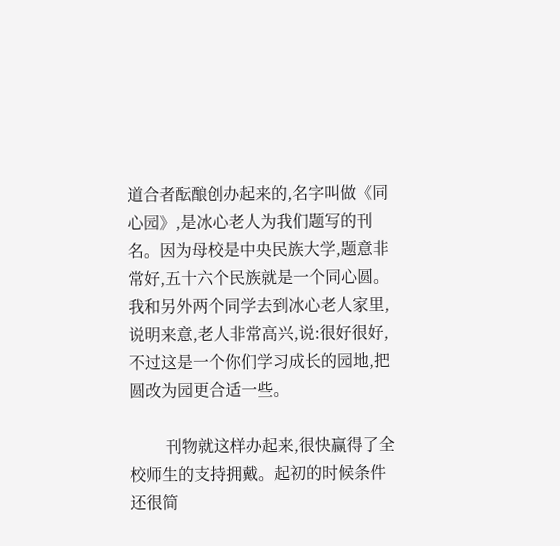道合者酝酿创办起来的,名字叫做《同心园》,是冰心老人为我们题写的刊名。因为母校是中央民族大学,题意非常好,五十六个民族就是一个同心圆。我和另外两个同学去到冰心老人家里,说明来意,老人非常高兴,说:很好很好,不过这是一个你们学习成长的园地,把圆改为园更合适一些。

         刊物就这样办起来,很快赢得了全校师生的支持拥戴。起初的时候条件还很简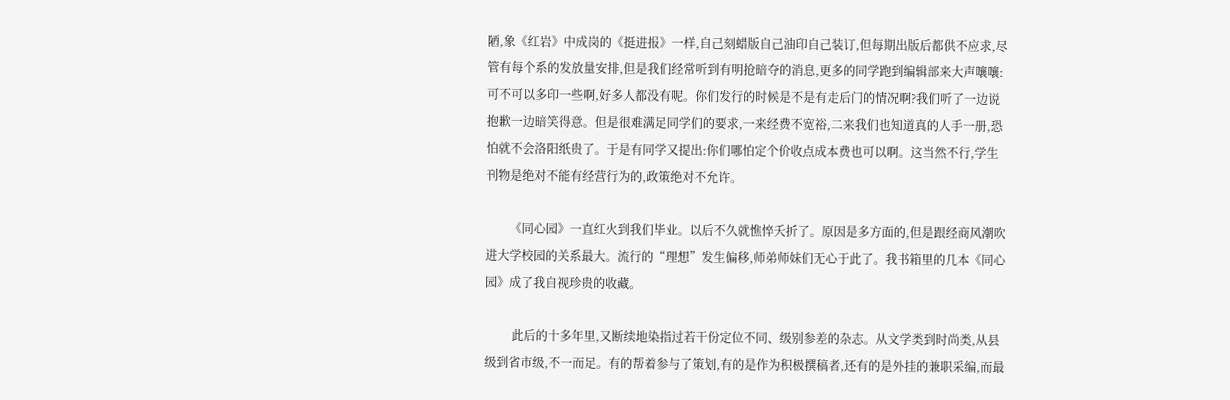陋,象《红岩》中成岗的《挺进报》一样,自己刻蜡版自己油印自己装订,但每期出版后都供不应求,尽管有每个系的发放量安排,但是我们经常听到有明抢暗夺的消息,更多的同学跑到编辑部来大声嚷嚷:可不可以多印一些啊,好多人都没有呢。你们发行的时候是不是有走后门的情况啊?我们听了一边说抱歉一边暗笑得意。但是很难满足同学们的要求,一来经费不宽裕,二来我们也知道真的人手一册,恐怕就不会洛阳纸贵了。于是有同学又提出:你们哪怕定个价收点成本费也可以啊。这当然不行,学生刊物是绝对不能有经营行为的,政策绝对不允许。

        《同心园》一直红火到我们毕业。以后不久就憔悴夭折了。原因是多方面的,但是跟经商风潮吹进大学校园的关系最大。流行的“理想”发生偏移,师弟师妹们无心于此了。我书箱里的几本《同心园》成了我自视珍贵的收藏。

         此后的十多年里,又断续地染指过若干份定位不同、级别参差的杂志。从文学类到时尚类,从县级到省市级,不一而足。有的帮着参与了策划,有的是作为积极撰稿者,还有的是外挂的兼职采编,而最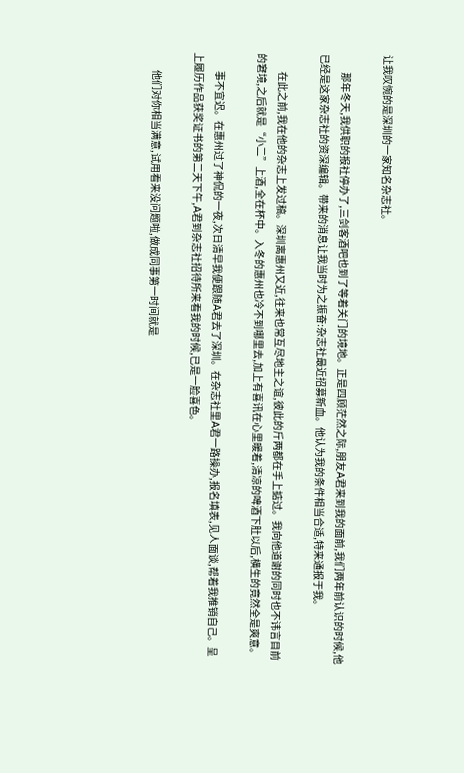让我叹惋的是深圳的一家知名杂志社。

         那年冬天,我供职的报社停办了,三剑客酒吧也到了等着关门的境地。正是四顾茫然之际,朋友A君来到我的面前,我们两年前认识的时候,他已经是这家杂志社的资深编辑。带来的消息让我当时为之振奋:杂志社最近招募新血。他认为我的条件相当合适,特来通报于我。

         在此之前,我在他的杂志上发过稿。深圳离惠州又近,往来也常互尽地主之谊,彼此的斤两都在手上掂过。我向他道谢的同时也不讳言目前的窘境,之后就是“小二”上酒,全在杯中。入冬的惠州也冷不到哪里去,加上有喜讯在心里暖着,清凉的啤酒下肚以后,横生的竟然全是爽意。

         事不宜迟。在惠州过了神侃的一夜,次日清早我便跟随A君去了深圳。在杂志社里A君一路操办,报名填表,见人面谈,帮着我推销自己。呈上履历作品获奖证书的第二天下午,A君到杂志社招待所来看我的时候,已是一脸喜色。

         他们对你相当满意,试用看来没问题啦,做成同事第一时间就是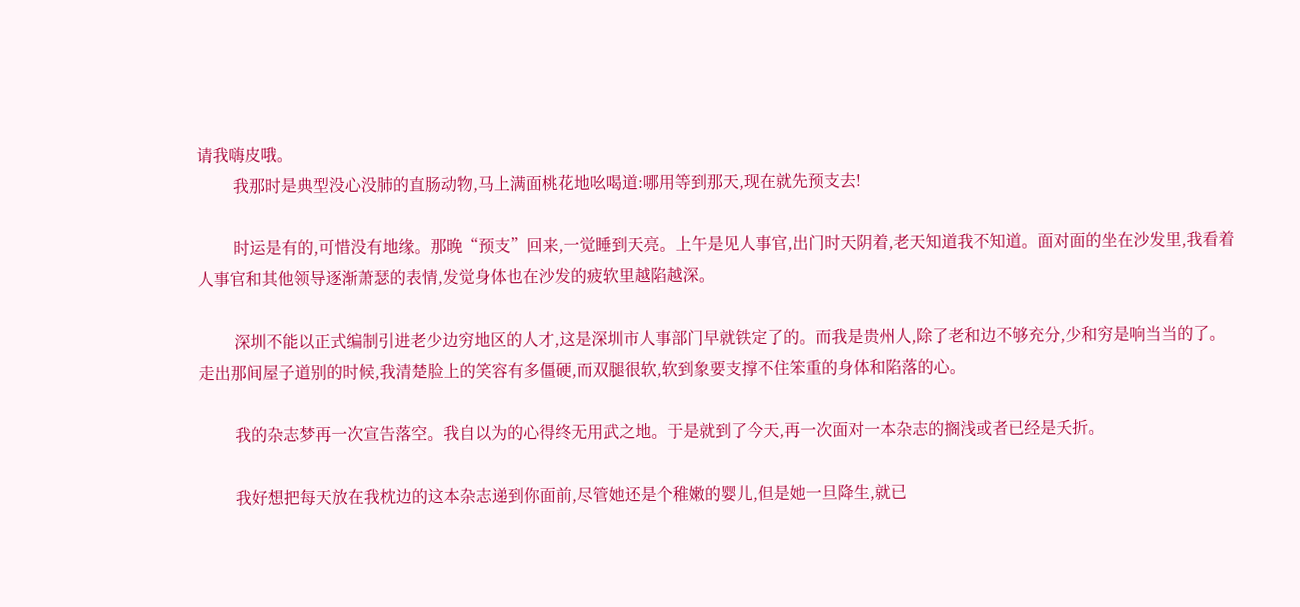请我嗨皮哦。
         我那时是典型没心没肺的直肠动物,马上满面桃花地吆喝道:哪用等到那天,现在就先预支去!

         时运是有的,可惜没有地缘。那晚“预支”回来,一觉睡到天亮。上午是见人事官,出门时天阴着,老天知道我不知道。面对面的坐在沙发里,我看着人事官和其他领导逐渐萧瑟的表情,发觉身体也在沙发的疲软里越陷越深。

         深圳不能以正式编制引进老少边穷地区的人才,这是深圳市人事部门早就铁定了的。而我是贵州人,除了老和边不够充分,少和穷是响当当的了。走出那间屋子道别的时候,我清楚脸上的笑容有多僵硬,而双腿很软,软到象要支撑不住笨重的身体和陷落的心。

         我的杂志梦再一次宣告落空。我自以为的心得终无用武之地。于是就到了今天,再一次面对一本杂志的搁浅或者已经是夭折。

         我好想把每天放在我枕边的这本杂志递到你面前,尽管她还是个稚嫩的婴儿,但是她一旦降生,就已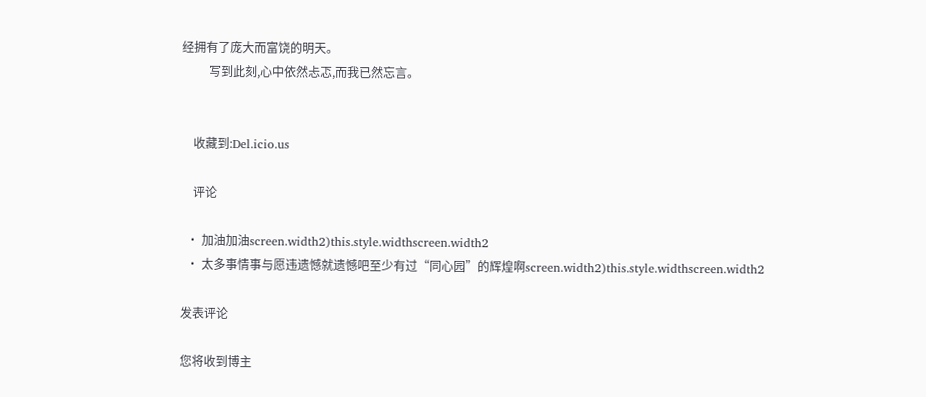经拥有了庞大而富饶的明天。
         写到此刻,心中依然忐忑,而我已然忘言。


    收藏到:Del.icio.us

    评论

  • 加油加油screen.width2)this.style.widthscreen.width2
  • 太多事情事与愿违遗憾就遗憾吧至少有过“同心园”的辉煌啊screen.width2)this.style.widthscreen.width2

发表评论

您将收到博主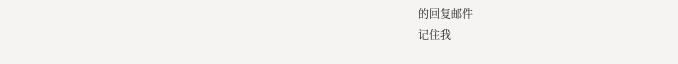的回复邮件
记住我